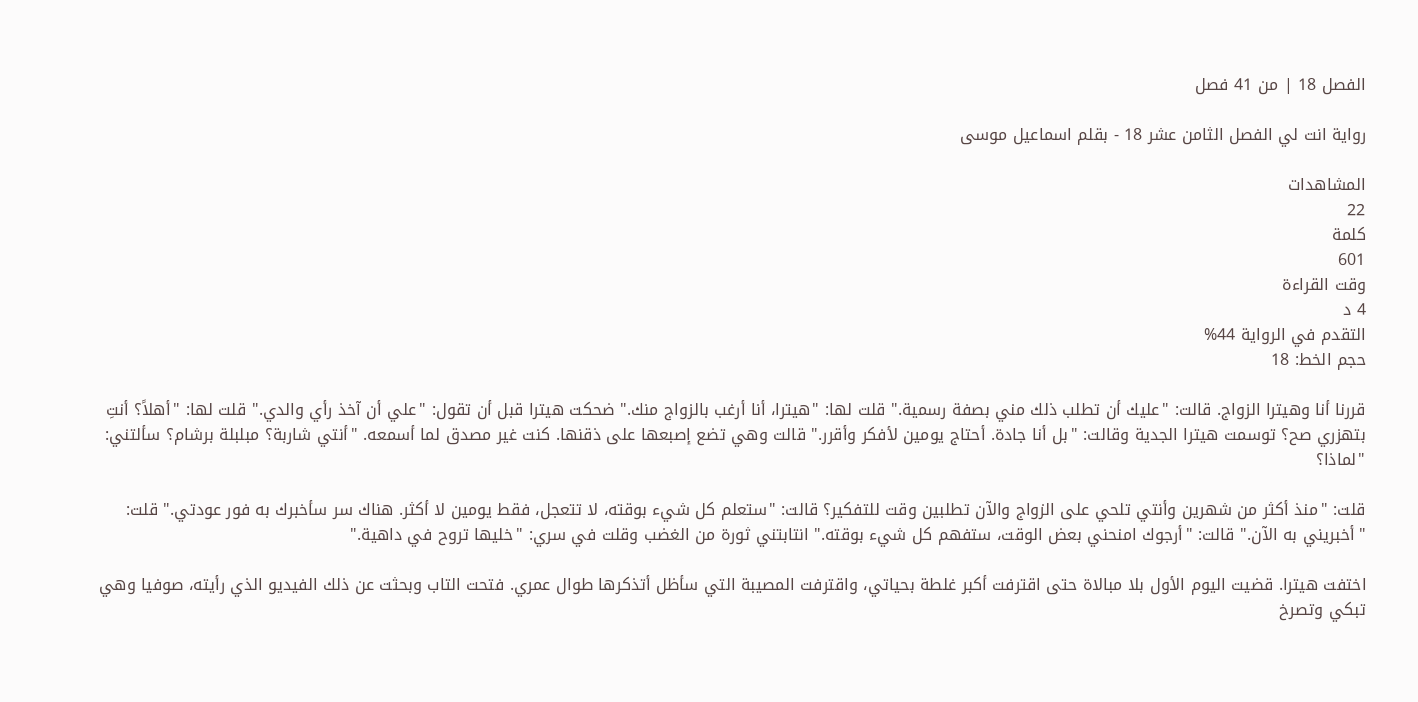الفصل 18 | من 41 فصل

رواية انت لي الفصل الثامن عشر 18 - بقلم اسماعيل موسى

المشاهدات
22
كلمة
601
وقت القراءة
4 د
التقدم في الرواية 44%
حجم الخط: 18

قررنا أنا وهيترا الزواج. قالت: "عليك أن تطلب ذلك مني بصفة رسمية." قلت لها: "هيترا، أنا أرغب بالزواج منك." ضحكت هيترا قبل أن تقول: "علي أن آخذ رأي والدي." قلت لها: "أهلاً؟ أنتِ بتهزري صح؟ توسمت هيترا الجدية وقالت: "بل أنا جادة. أحتاج يومين لأفكر وأقرر." قالت وهي تضع إصبعها على ذقنها. كنت غير مصدق لما أسمعه. "أنتي شاربة؟ مبلبلة برشام؟ سألتني: "لماذا؟

قلت: "منذ أكثر من شهرين وأنتي تلحي على الزواج والآن تطلبين وقت للتفكير؟ قالت: "ستعلم كل شيء بوقته، لا تتعجل، فقط يومين لا أكثر. هناك سر سأخبرك به فور عودتي." قلت: "أخبريني به الآن." قالت: "أرجوك امنحني بعض الوقت، ستفهم كل شيء بوقته." انتابتني ثورة من الغضب وقلت في سري: "خليها تروح في داهية."

اختفت هيترا. قضيت اليوم الأول بلا مبالاة حتى اقترفت أكبر غلطة بحياتي، واقترفت المصيبة التي سأظل أتذكرها طوال عمري. فتحت التاب وبحثت عن ذلك الفيديو الذي رأيته، صوفيا وهي تبكي وتصرخ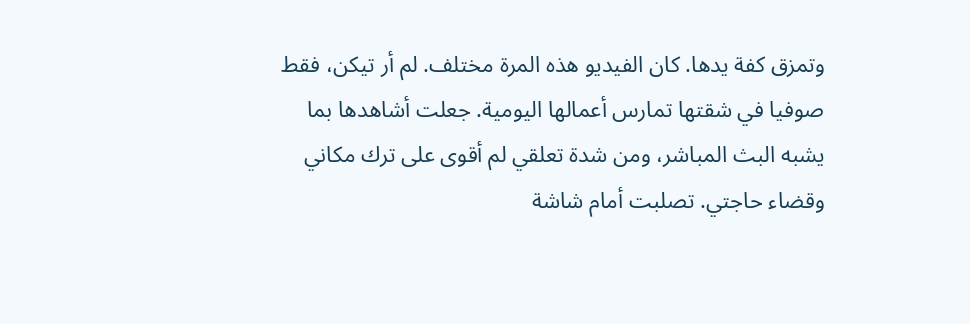وتمزق كفة يدها. كان الفيديو هذه المرة مختلف. لم أر تيكن، فقط صوفيا في شقتها تمارس أعمالها اليومية. جعلت أشاهدها بما يشبه البث المباشر، ومن شدة تعلقي لم أقوى على ترك مكاني وقضاء حاجتي. تصلبت أمام شاشة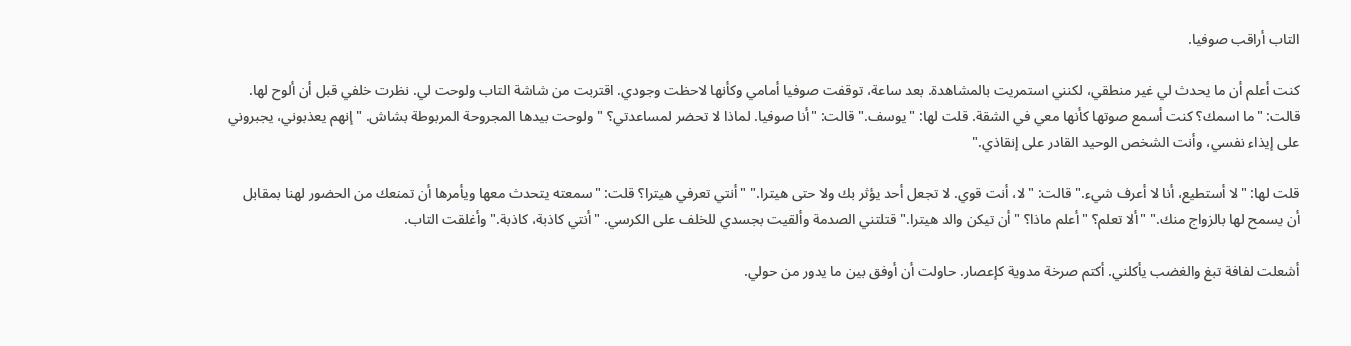التاب أراقب صوفيا.

كنت أعلم أن ما يحدث لي غير منطقي، لكنني استمريت بالمشاهدة. بعد ساعة، توقفت صوفيا أمامي وكأنها لاحظت وجودي. اقتربت من شاشة التاب ولوحت لي. نظرت خلفي قبل أن ألوح لها. قالت: "ما اسمك؟ كنت أسمع صوتها كأنها معي في الشقة. قلت لها: "يوسف." قالت: "أنا صوفيا. لماذا لا تحضر لمساعدتي؟ " ولوحت بيدها المجروحة المربوطة بشاش. "إنهم يعذبوني، يجبروني على إيذاء نفسي، وأنت الشخص الوحيد القادر على إنقاذي."

قلت لها: "لا أستطيع، أنا لا أعرف شيء." قالت: "لا، أنت قوي. لا تجعل أحد يؤثر بك ولا حتى هيترا." "أنتي تعرفي هيترا؟ قلت: "سمعته يتحدث معها ويأمرها أن تمنعك من الحضور لهنا بمقابل أن يسمح لها بالزواج منك." "ألا تعلم؟ "أعلم ماذا؟ "أن تيكن والد هيترا." قتلتني الصدمة وألقيت بجسدي للخلف على الكرسي. "أنتي كاذبة، كاذبة." وأغلقت التاب.

أشعلت لفافة تبغ والغضب يأكلني. أكتم صرخة مدوية كإعصار. حاولت أن أوفق بين ما يدور من حولي.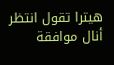هيترا تقول انتظر أنال موافقة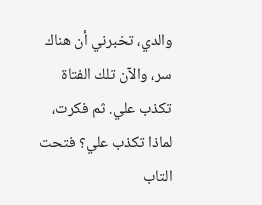والدي، تخبرني أن هناك سر، والآن تلك الفتاة تكذب علي. ثم فكرت، لماذا تكذب علي؟ فتحت التاب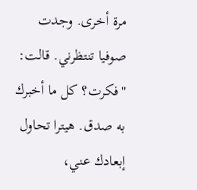مرة أخرى. وجدت صوفيا تنتظرني. قالت: "فكرت؟ كل ما أخبرك به صدق. هيترا تحاول إبعادك عني،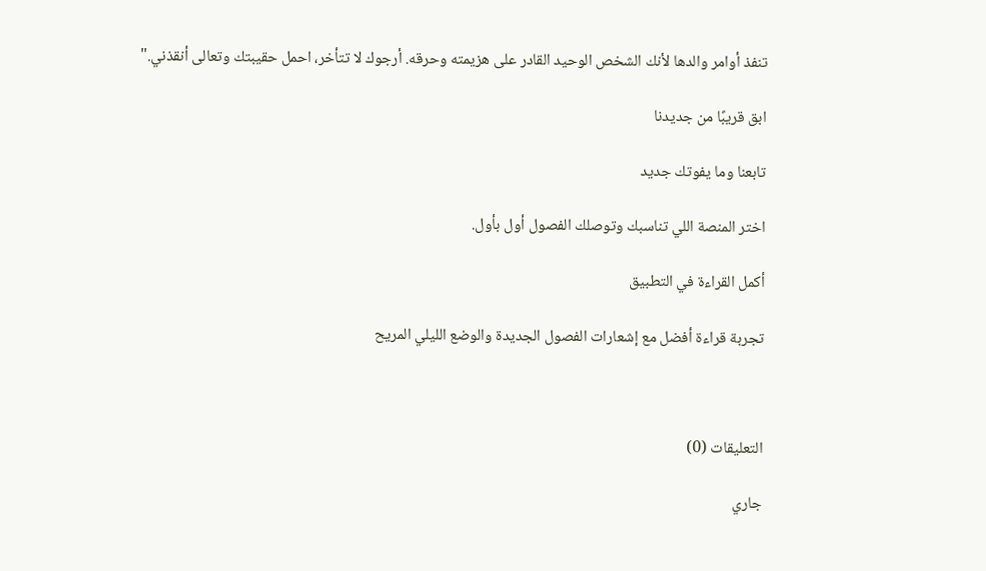تنفذ أوامر والدها لأنك الشخص الوحيد القادر على هزيمته وحرقه. أرجوك لا تتأخر، احمل حقيبتك وتعالى أنقذني."

ابق قريبًا من جديدنا

تابعنا وما يفوتك جديد

اختر المنصة اللي تناسبك وتوصلك الفصول أول بأول.

أكمل القراءة في التطبيق

تجربة قراءة أفضل مع إشعارات الفصول الجديدة والوضع الليلي المريح



التعليقات (0)

جاري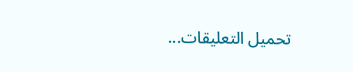تحميل التعليقات...